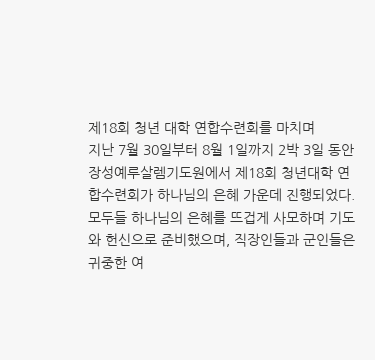제18회 청년 대학 연합수련회를 마치며
지난 7월 30일부터 8월 1일까지 2박 3일 동안 장성예루살렘기도원에서 제18회 청년대학 연합수련회가 하나님의 은혜 가운데 진행되었다. 모두들 하나님의 은혜를 뜨겁게 사모하며 기도와 헌신으로 준비했으며, 직장인들과 군인들은 귀중한 여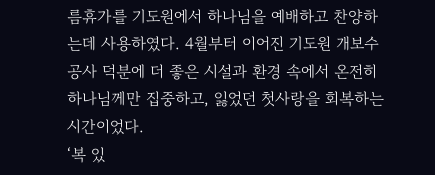름휴가를 기도원에서 하나님을 예배하고 찬양하는데 사용하였다. 4월부터 이어진 기도원 개보수 공사 덕분에 더 좋은 시설과 환경 속에서 온전히 하나님께만 집중하고, 잃었던 첫사랑을 회복하는 시간이었다.
‘복 있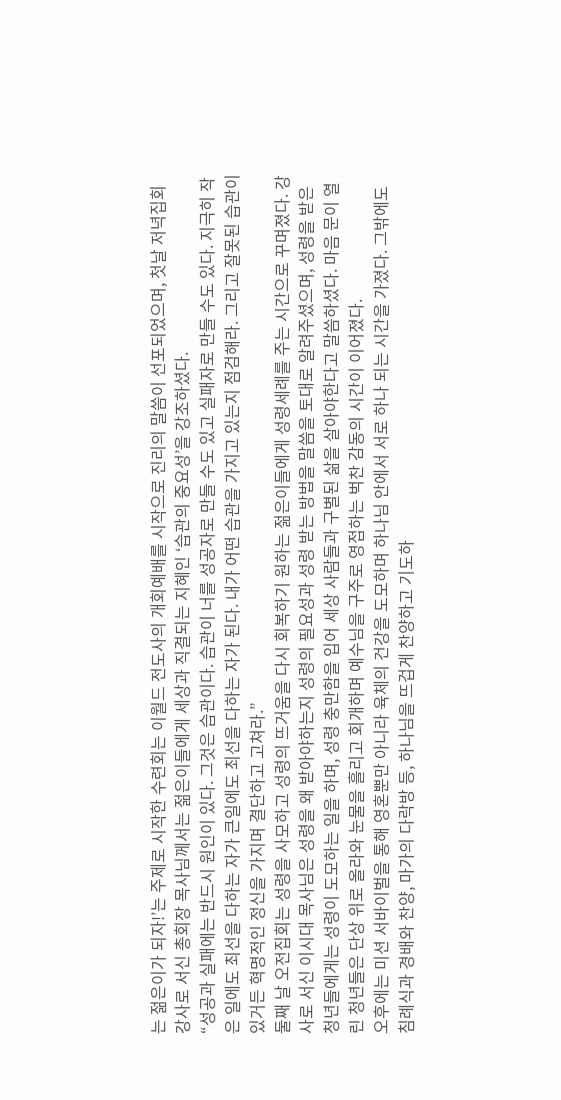는 젊은이가 되자!’는 주제로 시작한 수련회는 이월드 전도사의 개회예배를 시작으로 진리의 말씀이 선포되었으며, 첫날 저녁집회 강사로 서신 총회장 목사님께서는 젊은이들에게 세상과 직결되는 지혜인 ‘습관의 중요성’을 강조하셨다.
“성공과 실패에는 반드시 원인이 있다. 그것은 습관이다. 습관이 너를 성공자로 만들 수도 있고 실패자로 만들 수도 있다. 지극히 작은 일에도 최선을 다하는 자가 큰일에도 최선을 다하는 자가 된다. 내가 어떤 습관을 가지고 있는지 점검해라. 그리고 잘못된 습관이 있거든 혁명적인 정신을 가지며 결단하고 고쳐라.”
둘째 날 오전집회는 성령을 사모하고 성령의 뜨거움을 다시 회복하기 원하는 젊은이들에게 성령세례를 주는 시간으로 꾸며졌다. 강사로 서신 이시대 목사님은 성령을 왜 받아야하는지 성령의 필요성과 성령 받는 방법을 말씀을 토대로 알려주셨으며, 성령을 받은 청년들에게는 성령이 도모하는 일을 하며, 성령 충만함을 입어 세상 사람들과 구별된 삶을 살아야한다고 말씀하셨다. 마음 문이 열린 청년들은 단상 위로 올라와 눈물을 흘리고 회개하며 예수님을 구주로 영접하는 벅찬 감동의 시간이 이어졌다.
오후에는 미션 서바이벌을 통해 영혼뿐만 아니라 육체의 건강을 도모하며 하나님 안에서 서로 하나 되는 시간을 가졌다. 그밖에도 침례식과 경배와 찬양, 마가의 다락방 등, 하나님을 뜨겁게 찬양하고 기도하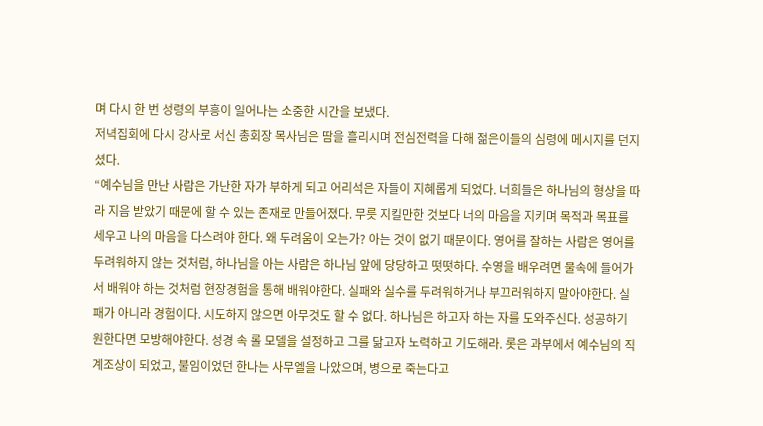며 다시 한 번 성령의 부흥이 일어나는 소중한 시간을 보냈다.
저녁집회에 다시 강사로 서신 총회장 목사님은 땀을 흘리시며 전심전력을 다해 젊은이들의 심령에 메시지를 던지셨다.
“예수님을 만난 사람은 가난한 자가 부하게 되고 어리석은 자들이 지혜롭게 되었다. 너희들은 하나님의 형상을 따라 지음 받았기 때문에 할 수 있는 존재로 만들어졌다. 무릇 지킬만한 것보다 너의 마음을 지키며 목적과 목표를 세우고 나의 마음을 다스려야 한다. 왜 두려움이 오는가? 아는 것이 없기 때문이다. 영어를 잘하는 사람은 영어를 두려워하지 않는 것처럼, 하나님을 아는 사람은 하나님 앞에 당당하고 떳떳하다. 수영을 배우려면 물속에 들어가서 배워야 하는 것처럼 현장경험을 통해 배워야한다. 실패와 실수를 두려워하거나 부끄러워하지 말아야한다. 실패가 아니라 경험이다. 시도하지 않으면 아무것도 할 수 없다. 하나님은 하고자 하는 자를 도와주신다. 성공하기 원한다면 모방해야한다. 성경 속 롤 모델을 설정하고 그를 닮고자 노력하고 기도해라. 롯은 과부에서 예수님의 직계조상이 되었고, 불임이었던 한나는 사무엘을 나았으며, 병으로 죽는다고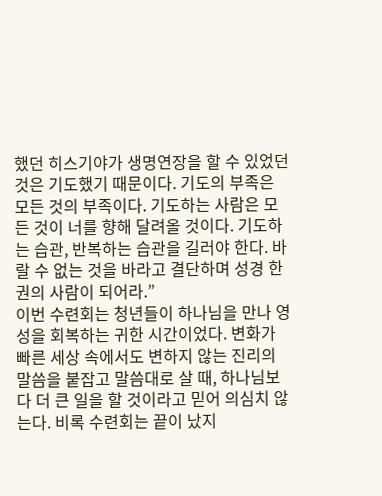했던 히스기야가 생명연장을 할 수 있었던 것은 기도했기 때문이다. 기도의 부족은 모든 것의 부족이다. 기도하는 사람은 모든 것이 너를 향해 달려올 것이다. 기도하는 습관, 반복하는 습관을 길러야 한다. 바랄 수 없는 것을 바라고 결단하며 성경 한 권의 사람이 되어라.”
이번 수련회는 청년들이 하나님을 만나 영성을 회복하는 귀한 시간이었다. 변화가 빠른 세상 속에서도 변하지 않는 진리의 말씀을 붙잡고 말씀대로 살 때, 하나님보다 더 큰 일을 할 것이라고 믿어 의심치 않는다. 비록 수련회는 끝이 났지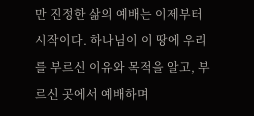만 진정한 삶의 예배는 이제부터 시작이다. 하나님이 이 땅에 우리를 부르신 이유와 목적을 알고, 부르신 곳에서 예배하며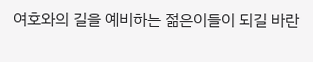여호와의 길을 예비하는 젊은이들이 되길 바란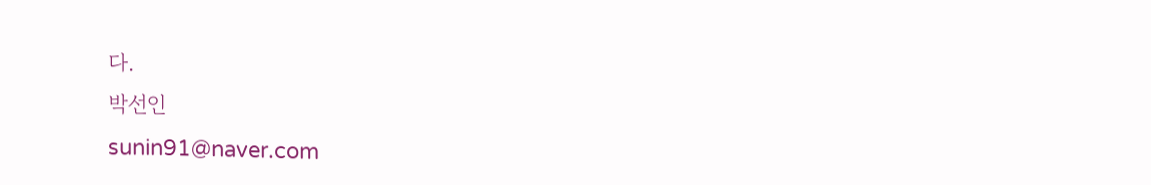다.
박선인
sunin91@naver.com